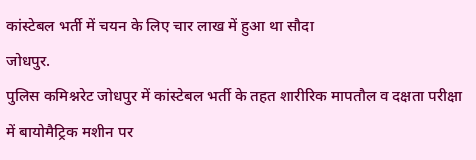कांस्टेबल भर्ती में चयन के लिए चार लाख में हुआ था सौदा
जोधपुर.
पुलिस कमिश्नरेट जोधपुर में कांस्टेबल भर्ती के तहत शारीरिक मापतौल व दक्षता परीक्षा में बायोमैट्रिक मशीन पर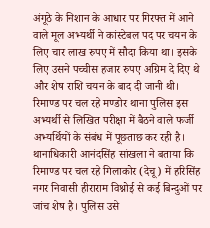अंगूठे के निशान के आधार पर गिरफ्त में आने वाले मूल अभ्यर्थी ने कांस्टेबल पद पर चयन के लिए चार लाख रुपए में सौदा किया था। इसके लिए उसने पच्चीस हजार रुपए अग्रिम दे दिए थे और शेष राशि चयन के बाद दी जानी थी। रिमाण्ड पर चल रहे मण्डोर थाना पुलिस इस अभ्यर्थी से लिखित परीक्षा में बैठने वाले फर्जी अभ्यर्थियों के संबंध में पूछताछ कर रही है।
थानाधिकारी आनंदसिंह सांखला ने बताया कि रिमाण्ड पर चल रहे गिलाकोर (देचू) में हरिसिंह नगर निवासी हीराराम विश्नोई से कई बिन्दुओं पर जांच शेष है। पुलिस उसे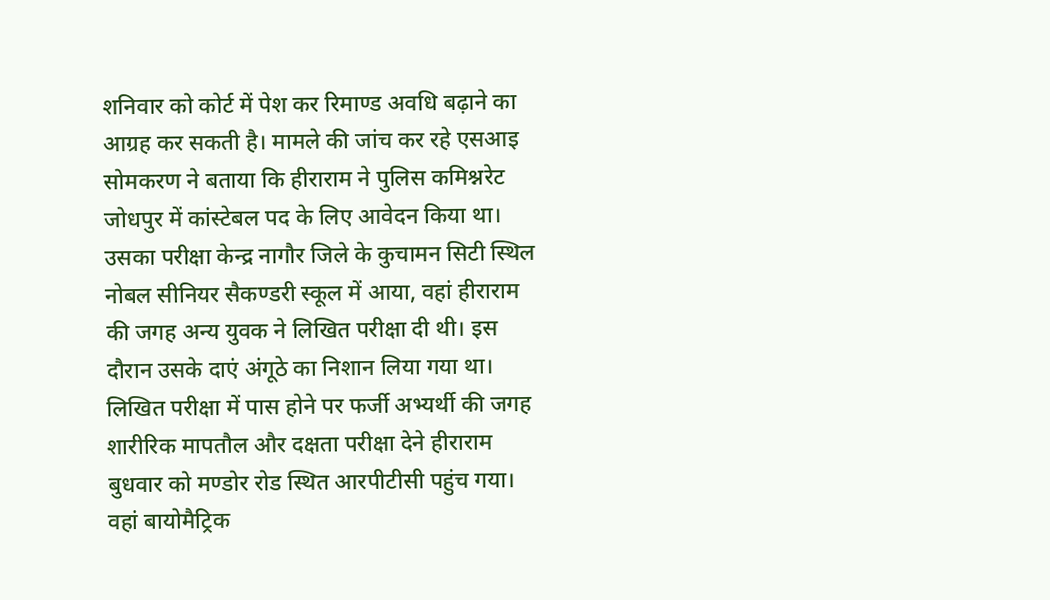शनिवार को कोर्ट में पेश कर रिमाण्ड अवधि बढ़ाने का आग्रह कर सकती है। मामले की जांच कर रहे एसआइ सोमकरण ने बताया कि हीराराम ने पुलिस कमिश्नरेट जोधपुर में कांस्टेबल पद के लिए आवेदन किया था। उसका परीक्षा केन्द्र नागौर जिले के कुचामन सिटी स्थिल नोबल सीनियर सैकण्डरी स्कूल में आया, वहां हीराराम की जगह अन्य युवक ने लिखित परीक्षा दी थी। इस दौरान उसके दाएं अंगूठे का निशान लिया गया था। लिखित परीक्षा में पास होने पर फर्जी अभ्यर्थी की जगह शारीरिक मापतौल और दक्षता परीक्षा देने हीराराम बुधवार को मण्डोर रोड स्थित आरपीटीसी पहुंच गया। वहां बायोमैट्रिक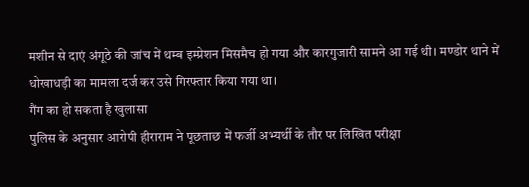मशीन से दाएं अंगूठे की जांच में थम्ब इम्प्रेशन मिसमैच हो गया और कारगुजारी सामने आ गई थी। मण्डोर थाने में धोखाधड़ी का मामला दर्ज कर उसे गिरफ्तार किया गया था।
गैंग का हो सकता है खुलासा
पुलिस के अनुसार आरोपी हीराराम ने पूछताछ में फर्जी अभ्यर्थी के तौर पर लिखित परीक्षा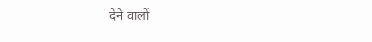देने वालों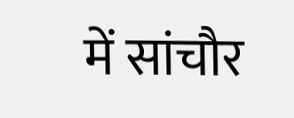में सांचौर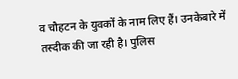व चौहटन के युवकों के नाम लिए हैं। उनकेबारे में तस्दीक की जा रही है। पुलिस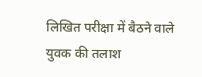लिखित परीक्षा में बैठने वाले युवक की तलाश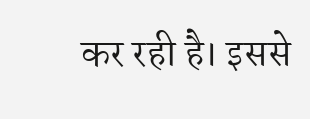कर रही है। इससे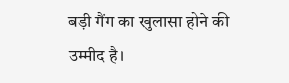बड़ी गैंग का खुलासा होने की उम्मीद है।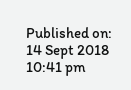Published on:
14 Sept 2018 10:41 pm